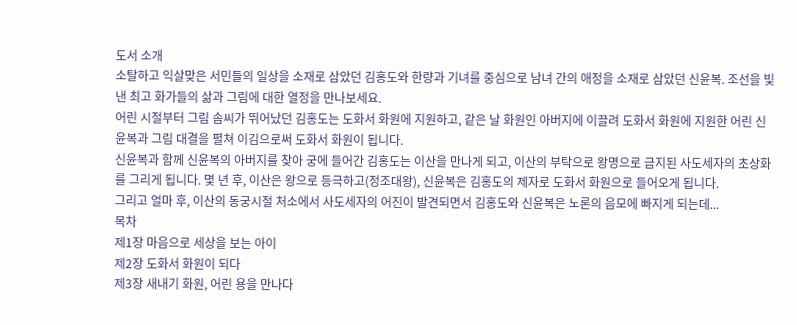도서 소개
소탈하고 익살맞은 서민들의 일상을 소재로 삼았던 김홍도와 한량과 기녀를 중심으로 남녀 간의 애정을 소재로 삼았던 신윤복. 조선을 빛낸 최고 화가들의 삶과 그림에 대한 열정을 만나보세요.
어린 시절부터 그림 솜씨가 뛰어났던 김홍도는 도화서 화원에 지원하고, 같은 날 화원인 아버지에 이끌려 도화서 화원에 지원한 어린 신윤복과 그림 대결을 펼쳐 이김으로써 도화서 화원이 됩니다.
신윤복과 함께 신윤복의 아버지를 찾아 궁에 들어간 김홍도는 이산을 만나게 되고, 이산의 부탁으로 왕명으로 금지된 사도세자의 초상화를 그리게 됩니다. 몇 년 후, 이산은 왕으로 등극하고(정조대왕), 신윤복은 김홍도의 제자로 도화서 화원으로 들어오게 됩니다.
그리고 얼마 후, 이산의 동궁시절 처소에서 사도세자의 어진이 발견되면서 김홍도와 신윤복은 노론의 음모에 빠지게 되는데...
목차
제1장 마음으로 세상을 보는 아이
제2장 도화서 화원이 되다
제3장 새내기 화원, 어린 용을 만나다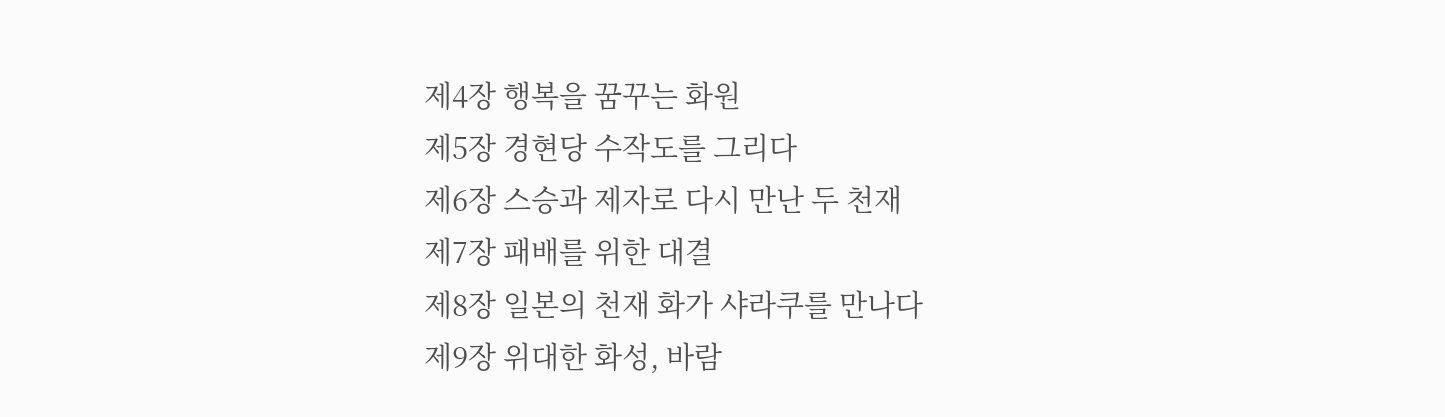제4장 행복을 꿈꾸는 화원
제5장 경현당 수작도를 그리다
제6장 스승과 제자로 다시 만난 두 천재
제7장 패배를 위한 대결
제8장 일본의 천재 화가 샤라쿠를 만나다
제9장 위대한 화성, 바람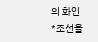의 화인
*조선을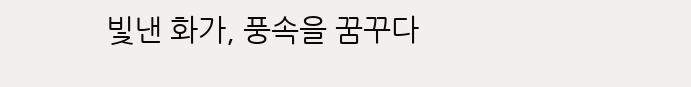빛낸 화가, 풍속을 꿈꾸다